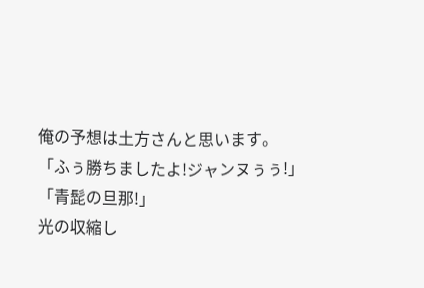俺の予想は土方さんと思います。
「ふぅ勝ちましたよ!ジャンヌぅぅ!」
「青髭の旦那!」
光の収縮し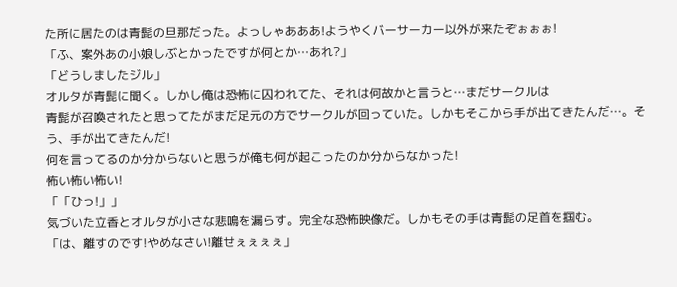た所に居たのは青髭の旦那だった。よっしゃあああ!ようやくバーサーカー以外が来たぞぉぉぉ!
「ふ、案外あの小娘しぶとかったですが何とか…あれ?」
「どうしましたジル」
オルタが青髭に聞く。しかし俺は恐怖に囚われてた、それは何故かと言うと…まだサークルは
青髭が召喚されたと思ってたがまだ足元の方でサークルが回っていた。しかもそこから手が出てきたんだ…。そう、手が出てきたんだ!
何を言ってるのか分からないと思うが俺も何が起こったのか分からなかった!
怖い怖い怖い!
「「ひっ!」」
気づいた立香とオルタが小さな悲鳴を漏らす。完全な恐怖映像だ。しかもその手は青髭の足首を掴む。
「は、離すのです!やめなさい!離せぇぇぇぇ」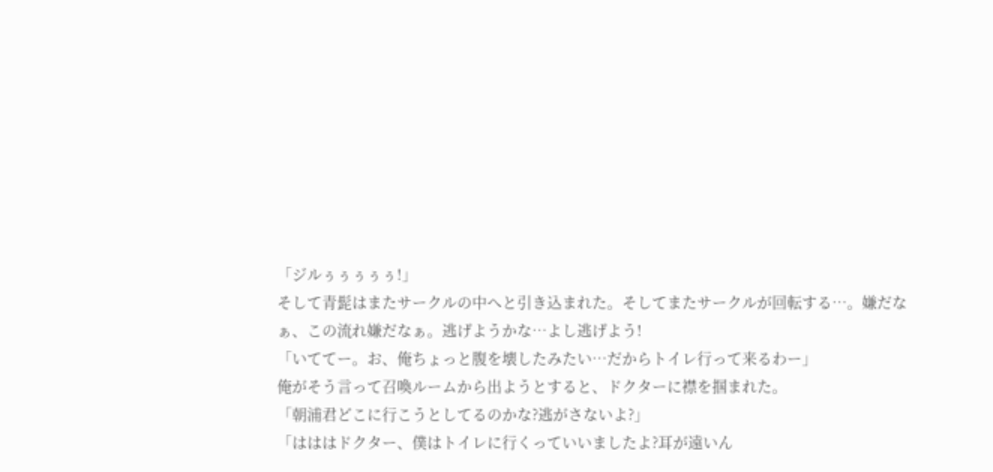「ジルぅぅぅぅぅ!」
そして青髭はまたサークルの中へと引き込まれた。そしてまたサークルが回転する…。嫌だなぁ、この流れ嫌だなぁ。逃げようかな…よし逃げよう!
「いててー。お、俺ちょっと腹を壊したみたい…だからトイレ行って来るわー」
俺がそう言って召喚ルームから出ようとすると、ドクターに襟を掴まれた。
「朝浦君どこに行こうとしてるのかな?逃がさないよ?」
「はははドクター、僕はトイレに行くっていいましたよ?耳が遠いん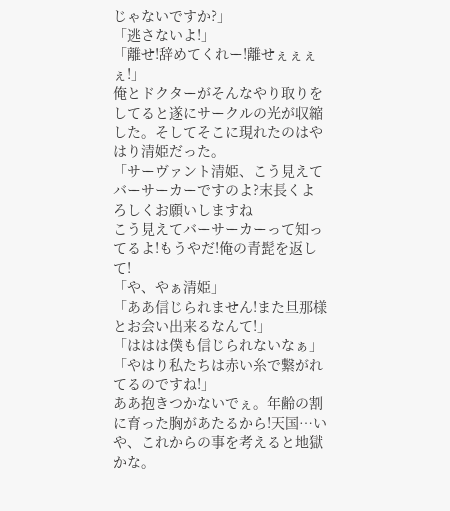じゃないですか?」
「逃さないよ!」
「離せ!辞めてくれー!離せぇぇぇぇ!」
俺とドクターがそんなやり取りをしてると遂にサークルの光が収縮した。そしてそこに現れたのはやはり清姫だった。
「サーヴァント清姫、こう見えてバーサーカーですのよ?末長くよろしくお願いしますね
こう見えてバーサーカーって知ってるよ!もうやだ!俺の青髭を返して!
「や、やぁ清姫」
「ああ信じられません!また旦那様とお会い出来るなんて!」
「ははは僕も信じられないなぁ」
「やはり私たちは赤い糸で繋がれてるのですね!」
ああ抱きつかないでぇ。年齢の割に育った胸があたるから!天国…いや、これからの事を考えると地獄かな。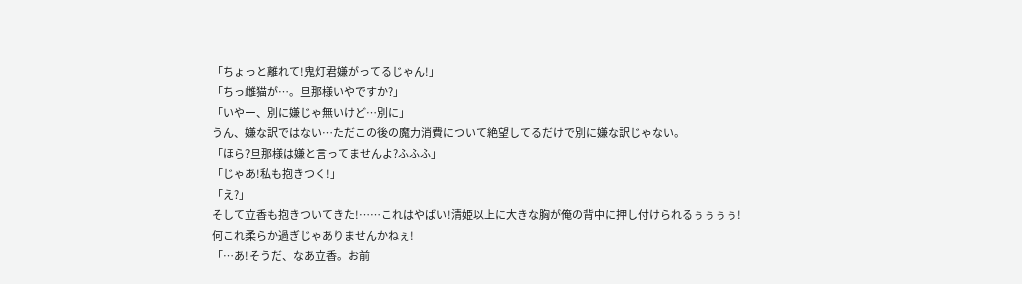「ちょっと離れて!鬼灯君嫌がってるじゃん!」
「ちっ雌猫が…。旦那様いやですか?」
「いやー、別に嫌じゃ無いけど…別に」
うん、嫌な訳ではない…ただこの後の魔力消費について絶望してるだけで別に嫌な訳じゃない。
「ほら?旦那様は嫌と言ってませんよ?ふふふ」
「じゃあ!私も抱きつく!」
「え?」
そして立香も抱きついてきた!……これはやばい!清姫以上に大きな胸が俺の背中に押し付けられるぅぅぅぅ!
何これ柔らか過ぎじゃありませんかねぇ!
「…あ!そうだ、なあ立香。お前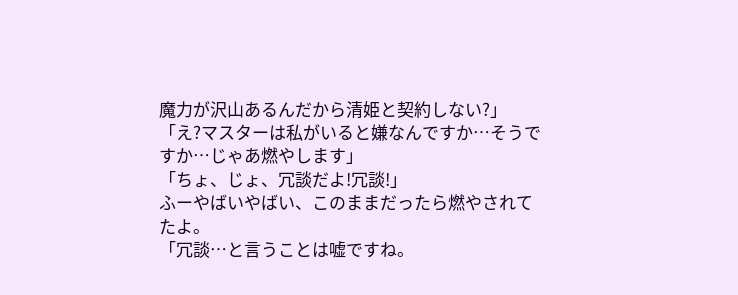魔力が沢山あるんだから清姫と契約しない?」
「え?マスターは私がいると嫌なんですか…そうですか…じゃあ燃やします」
「ちょ、じょ、冗談だよ!冗談!」
ふーやばいやばい、このままだったら燃やされてたよ。
「冗談…と言うことは嘘ですね。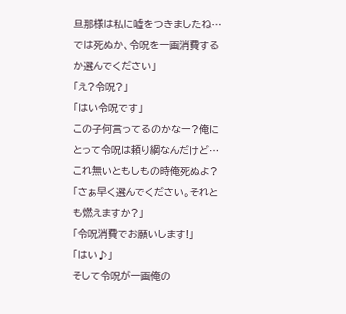旦那様は私に嘘をつきましたね…では死ぬか、令呪を一画消費するか選んでください」
「え?令呪?」
「はい令呪です」
この子何言ってるのかなー?俺にとって令呪は頼り綱なんだけど…これ無いともしもの時俺死ぬよ?
「さぁ早く選んでください。それとも燃えますか?」
「令呪消費でお願いします!」
「はい♪」
そして令呪が一画俺の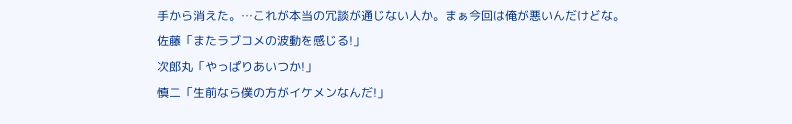手から消えた。…これが本当の冗談が通じない人か。まぁ今回は俺が悪いんだけどな。
佐藤「またラブコメの波動を感じる!」
次郎丸「やっぱりあいつか!」
慎二「生前なら僕の方がイケメンなんだ!」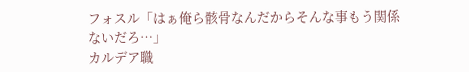フォスル「はぁ俺ら骸骨なんだからそんな事もう関係ないだろ…」
カルデア職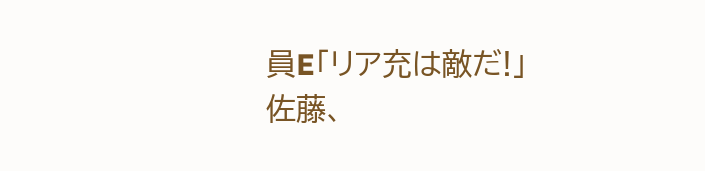員E「リア充は敵だ!」
佐藤、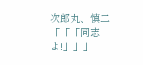次郎丸、慎二「「「同志よ!」」」